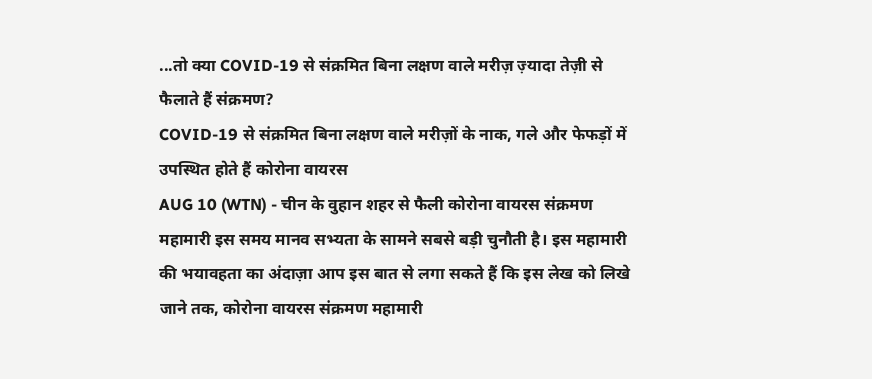...तो क्या COVID-19 से संक्रमित बिना लक्षण वाले मरीज़ ज़्यादा तेज़ी से फैलाते हैं संक्रमण?
COVID-19 से संक्रमित बिना लक्षण वाले मरीज़ों के नाक, गले और फेफड़ों में उपस्थित होते हैं कोरोना वायरस
AUG 10 (WTN) - चीन के वुहान शहर से फैली कोरोना वायरस संक्रमण महामारी इस समय मानव सभ्यता के सामने सबसे बड़ी चुनौती है। इस महामारी की भयावहता का अंदाज़ा आप इस बात से लगा सकते हैं कि इस लेख को लिखे जाने तक, कोरोना वायरस संक्रमण महामारी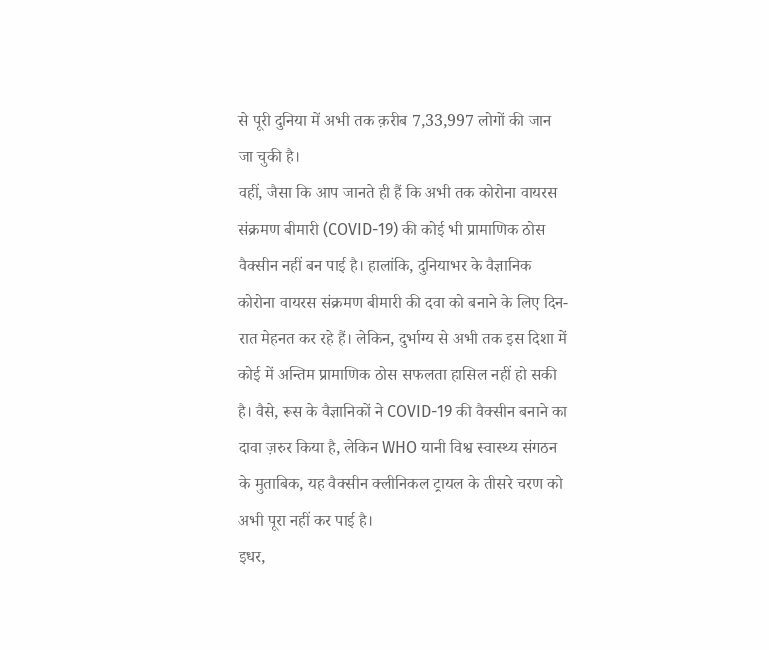से पूरी दुनिया में अभी तक क़रीब 7,33,997 लोगों की जान जा चुकी है।
वहीं, जैसा कि आप जानते ही हैं कि अभी तक कोरोना वायरस संक्रमण बीमारी (COVID-19) की कोई भी प्रामाणिक ठोस वैक्सीन नहीं बन पाई है। हालांकि, दुनियाभर के वैज्ञानिक कोरोना वायरस संक्रमण बीमारी की दवा को बनाने के लिए दिन-रात मेहनत कर रहे हैं। लेकिन, दुर्भाग्य से अभी तक इस दिशा में कोई में अन्तिम प्रामाणिक ठोस सफलता हासिल नहीं हो सकी है। वैसे, रूस के वैज्ञानिकों ने COVID-19 की वैक्सीन बनाने का दावा ज़रुर किया है, लेकिन WHO यानी विश्व स्वास्थ्य संगठन के मुताबिक, यह वैक्सीन क्लीनिकल ट्रायल के तीसरे चरण को अभी पूरा नहीं कर पाई है।
इधर,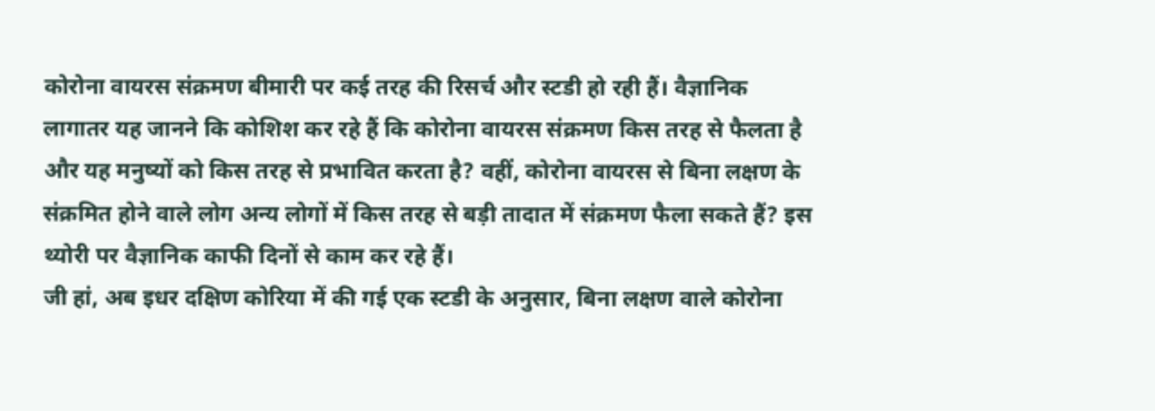कोरोना वायरस संक्रमण बीमारी पर कई तरह की रिसर्च और स्टडी हो रही हैं। वैज्ञानिक लागातर यह जानने कि कोशिश कर रहे हैं कि कोरोना वायरस संक्रमण किस तरह से फैलता है और यह मनुष्यों को किस तरह से प्रभावित करता है? वहीं, कोरोना वायरस से बिना लक्षण के संक्रमित होने वाले लोग अन्य लोगों में किस तरह से बड़ी तादात में संक्रमण फैला सकते हैं? इस थ्योरी पर वैज्ञानिक काफी दिनों से काम कर रहे हैं।
जी हां, अब इधर दक्षिण कोरिया में की गई एक स्टडी के अनुसार, बिना लक्षण वाले कोरोना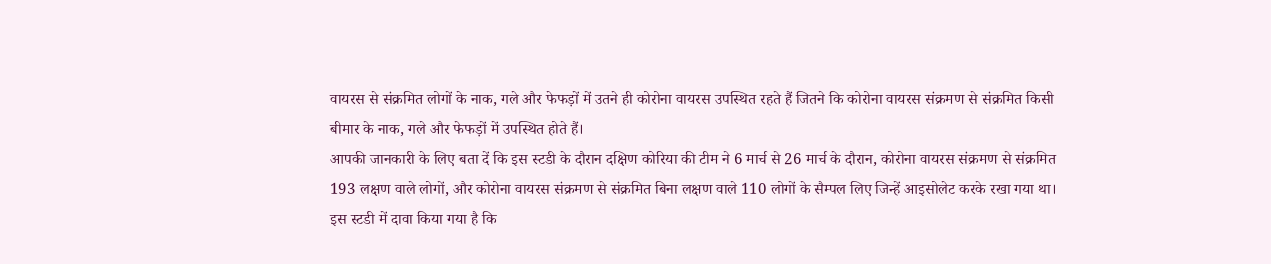वायरस से संक्रमित लोगों के नाक, गले और फेफड़ों में उतने ही कोरोना वायरस उपस्थित रहते हैं जितने कि कोरोना वायरस संक्रमण से संक्रमित किसी बीमार के नाक, गले और फेफड़ों में उपस्थित होते हैं।
आपकी जानकारी के लिए बता दें कि इस स्टडी के दौरान दक्षिण कोरिया की टीम ने 6 मार्च से 26 मार्च के दौरान, कोरोना वायरस संक्रमण से संक्रमित 193 लक्षण वाले लोगों, और कोरोना वायरस संक्रमण से संक्रमित बिना लक्षण वाले 110 लोगों के सैम्पल लिए जिन्हें आइसोलेट करके रखा गया था। इस स्टडी में दावा किया गया है कि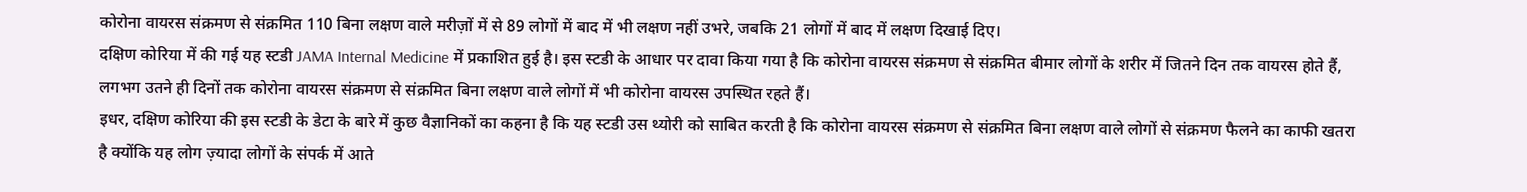कोरोना वायरस संक्रमण से संक्रमित 110 बिना लक्षण वाले मरीज़ों में से 89 लोगों में बाद में भी लक्षण नहीं उभरे, जबकि 21 लोगों में बाद में लक्षण दिखाई दिए।
दक्षिण कोरिया में की गई यह स्टडी JAMA Internal Medicine में प्रकाशित हुई है। इस स्टडी के आधार पर दावा किया गया है कि कोरोना वायरस संक्रमण से संक्रमित बीमार लोगों के शरीर में जितने दिन तक वायरस होते हैं, लगभग उतने ही दिनों तक कोरोना वायरस संक्रमण से संक्रमित बिना लक्षण वाले लोगों में भी कोरोना वायरस उपस्थित रहते हैं।
इधर, दक्षिण कोरिया की इस स्टडी के डेटा के बारे में कुछ वैज्ञानिकों का कहना है कि यह स्टडी उस थ्योरी को साबित करती है कि कोरोना वायरस संक्रमण से संक्रमित बिना लक्षण वाले लोगों से संक्रमण फैलने का काफी खतरा है क्योंकि यह लोग ज़्यादा लोगों के संपर्क में आते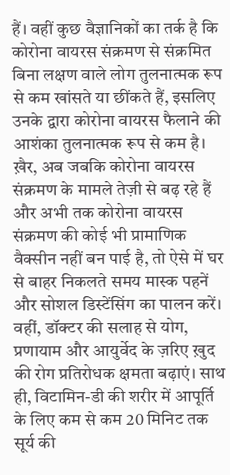हैं। वहीं कुछ वैज्ञानिकों का तर्क है कि कोरोना वायरस संक्रमण से संक्रमित बिना लक्षण वाले लोग तुलनात्मक रूप से कम खांसते या छींकते हैं, इसलिए उनके द्वारा कोरोना वायरस फैलाने की आशंका तुलनात्मक रूप से कम है।
ख़ैर, अब जबकि कोरोना वायरस संक्रमण के मामले तेज़ी से बढ़ रहे हैं और अभी तक कोरोना वायरस संक्रमण की कोई भी प्रामाणिक वैक्सीन नहीं बन पाई है, तो ऐसे में घर से बाहर निकलते समय मास्क पहनें और सोशल डिस्टेंसिंग का पालन करें। वहीं, डॉक्टर की सलाह से योग, प्रणायाम और आयुर्वेद के ज़रिए ख़ुद की रोग प्रतिरोधक क्षमता बढ़ाएं। साथ ही, विटामिन-डी की शरीर में आपूर्ति के लिए कम से कम 20 मिनिट तक सूर्य की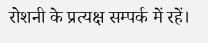रोशनी के प्रत्यक्ष सम्पर्क में रहें।